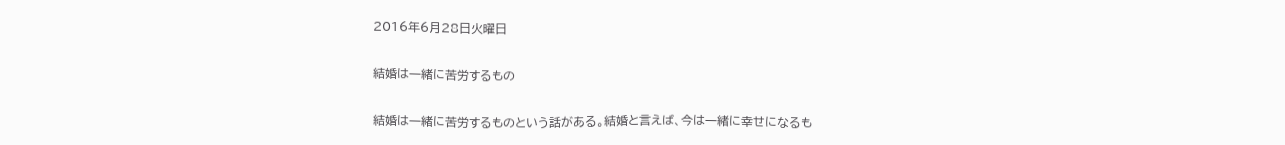2016年6月28日火曜日

結婚は一緒に苦労するもの

結婚は一緒に苦労するものという話がある。結婚と言えば、今は一緒に幸せになるも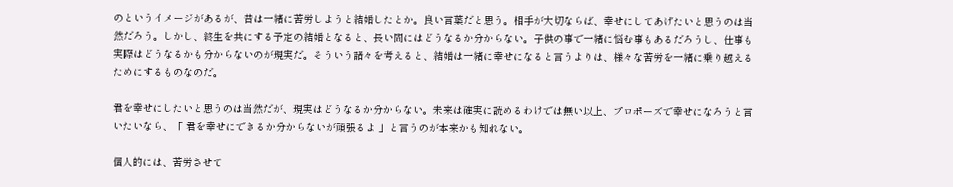のというイメージがあるが、昔は一緒に苦労しようと結婚したとか。良い言葉だと思う。相手が大切ならば、幸せにしてあげたいと思うのは当然だろう。しかし、終生を共にする予定の結婚となると、長い間にはどうなるか分からない。子供の事で一緒に悩む事もあるだろうし、仕事も実際はどうなるかも分からないのが現実だ。そういう諸々を考えると、結婚は一緒に幸せになると言うよりは、様々な苦労を一緒に乗り越えるためにするものなのだ。

君を幸せにしたいと思うのは当然だが、現実はどうなるか分からない。未来は確実に読めるわけでは無い以上、プロポーズで幸せになろうと言いたいなら、「 君を幸せにできるか分からないが頑張るよ 」と言うのが本来かも知れない。

個人的には、苦労させて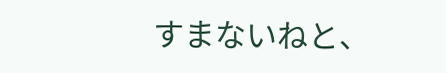すまないねと、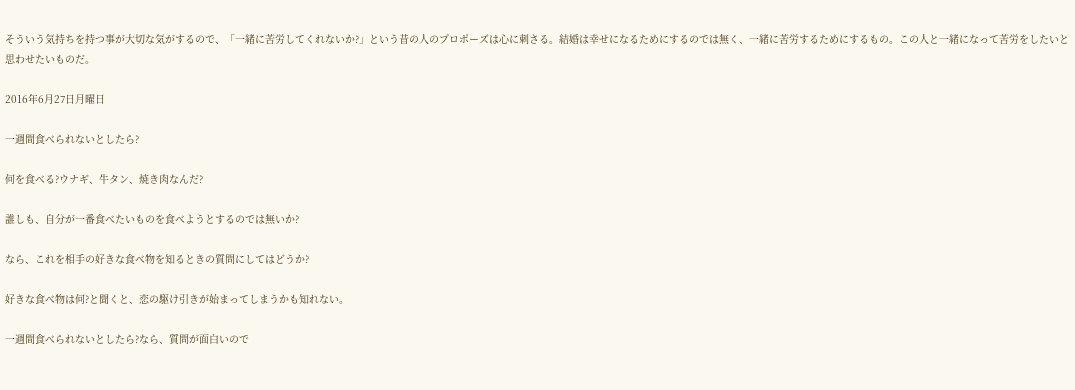そういう気持ちを持つ事が大切な気がするので、「一緒に苦労してくれないか?」という昔の人のプロポーズは心に刺さる。結婚は幸せになるためにするのでは無く、一緒に苦労するためにするもの。この人と一緒になって苦労をしたいと思わせたいものだ。

2016年6月27日月曜日

一週間食べられないとしたら?

何を食べる?ウナギ、牛タン、焼き肉なんだ?

誰しも、自分が一番食べたいものを食べようとするのでは無いか?

なら、これを相手の好きな食べ物を知るときの質問にしてはどうか?

好きな食べ物は何?と聞くと、恋の駆け引きが始まってしまうかも知れない。

一週間食べられないとしたら?なら、質問が面白いので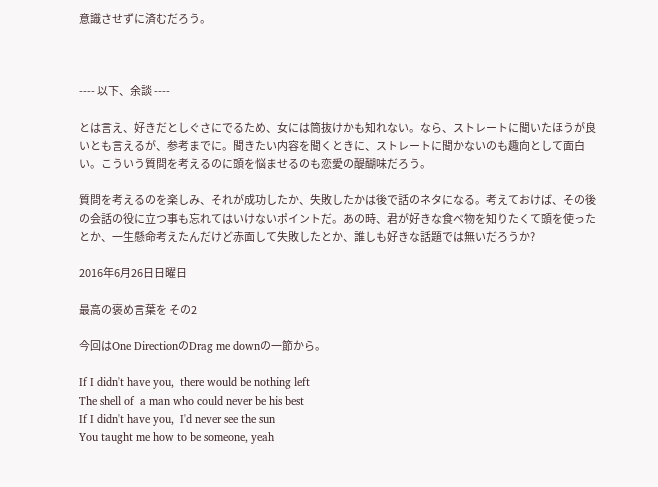意識させずに済むだろう。



---- 以下、余談 ----

とは言え、好きだとしぐさにでるため、女には筒抜けかも知れない。なら、ストレートに聞いたほうが良いとも言えるが、参考までに。聞きたい内容を聞くときに、ストレートに聞かないのも趣向として面白い。こういう質問を考えるのに頭を悩ませるのも恋愛の醍醐味だろう。

質問を考えるのを楽しみ、それが成功したか、失敗したかは後で話のネタになる。考えておけば、その後の会話の役に立つ事も忘れてはいけないポイントだ。あの時、君が好きな食べ物を知りたくて頭を使ったとか、一生懸命考えたんだけど赤面して失敗したとか、誰しも好きな話題では無いだろうか?

2016年6月26日日曜日

最高の褒め言葉を その2

今回はOne DirectionのDrag me downの一節から。

If I didn't have you,  there would be nothing left
The shell of  a man who could never be his best
If I didn't have you,  I'd never see the sun
You taught me how to be someone, yeah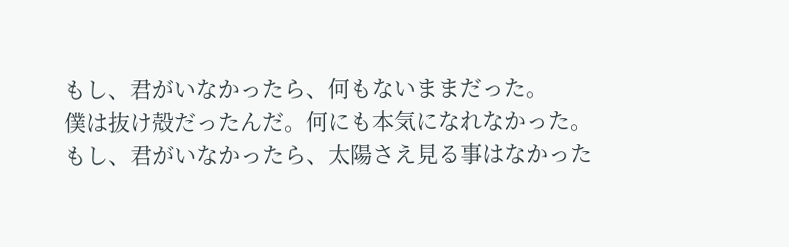もし、君がいなかったら、何もないままだった。
僕は抜け殻だったんだ。何にも本気になれなかった。
もし、君がいなかったら、太陽さえ見る事はなかった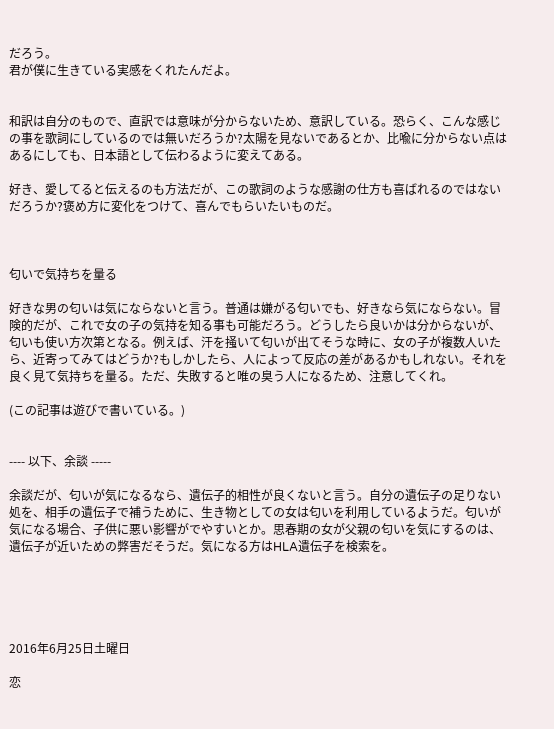だろう。
君が僕に生きている実感をくれたんだよ。


和訳は自分のもので、直訳では意味が分からないため、意訳している。恐らく、こんな感じの事を歌詞にしているのでは無いだろうか?太陽を見ないであるとか、比喩に分からない点はあるにしても、日本語として伝わるように変えてある。

好き、愛してると伝えるのも方法だが、この歌詞のような感謝の仕方も喜ばれるのではないだろうか?褒め方に変化をつけて、喜んでもらいたいものだ。



匂いで気持ちを量る

好きな男の匂いは気にならないと言う。普通は嫌がる匂いでも、好きなら気にならない。冒険的だが、これで女の子の気持を知る事も可能だろう。どうしたら良いかは分からないが、匂いも使い方次第となる。例えば、汗を掻いて匂いが出てそうな時に、女の子が複数人いたら、近寄ってみてはどうか?もしかしたら、人によって反応の差があるかもしれない。それを良く見て気持ちを量る。ただ、失敗すると唯の臭う人になるため、注意してくれ。

(この記事は遊びで書いている。)


---- 以下、余談 -----

余談だが、匂いが気になるなら、遺伝子的相性が良くないと言う。自分の遺伝子の足りない処を、相手の遺伝子で補うために、生き物としての女は匂いを利用しているようだ。匂いが気になる場合、子供に悪い影響がでやすいとか。思春期の女が父親の匂いを気にするのは、遺伝子が近いための弊害だそうだ。気になる方はHLA遺伝子を検索を。





2016年6月25日土曜日

恋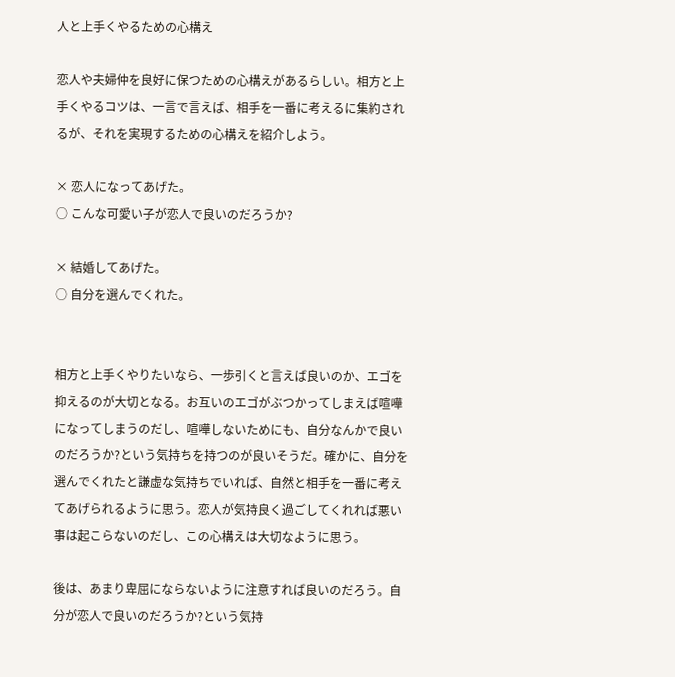人と上手くやるための心構え

恋人や夫婦仲を良好に保つための心構えがあるらしい。相方と上手くやるコツは、一言で言えば、相手を一番に考えるに集約されるが、それを実現するための心構えを紹介しよう。

× 恋人になってあげた。
○ こんな可愛い子が恋人で良いのだろうか?

× 結婚してあげた。
○ 自分を選んでくれた。


相方と上手くやりたいなら、一歩引くと言えば良いのか、エゴを抑えるのが大切となる。お互いのエゴがぶつかってしまえば喧嘩になってしまうのだし、喧嘩しないためにも、自分なんかで良いのだろうか?という気持ちを持つのが良いそうだ。確かに、自分を選んでくれたと謙虚な気持ちでいれば、自然と相手を一番に考えてあげられるように思う。恋人が気持良く過ごしてくれれば悪い事は起こらないのだし、この心構えは大切なように思う。

後は、あまり卑屈にならないように注意すれば良いのだろう。自分が恋人で良いのだろうか?という気持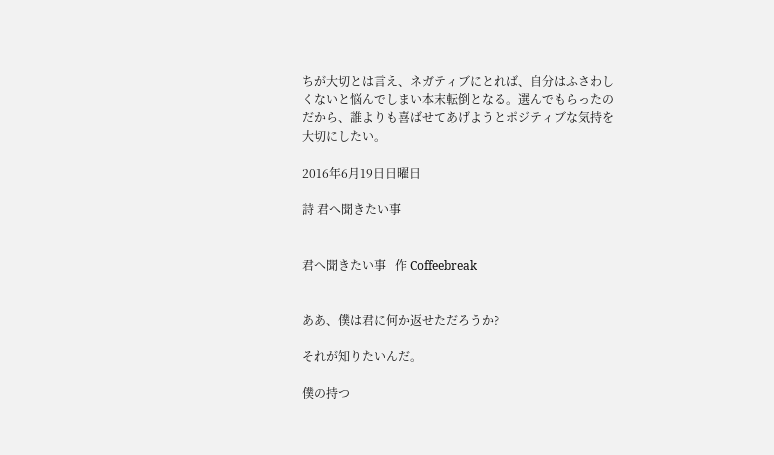ちが大切とは言え、ネガティブにとれば、自分はふさわしくないと悩んでしまい本末転倒となる。選んでもらったのだから、誰よりも喜ばせてあげようとポジティブな気持を大切にしたい。

2016年6月19日日曜日

詩 君へ聞きたい事


君へ聞きたい事   作 Coffeebreak


ああ、僕は君に何か返せただろうか?

それが知りたいんだ。

僕の持つ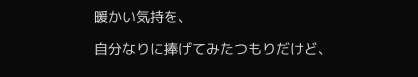暖かい気持を、

自分なりに捧げてみたつもりだけど、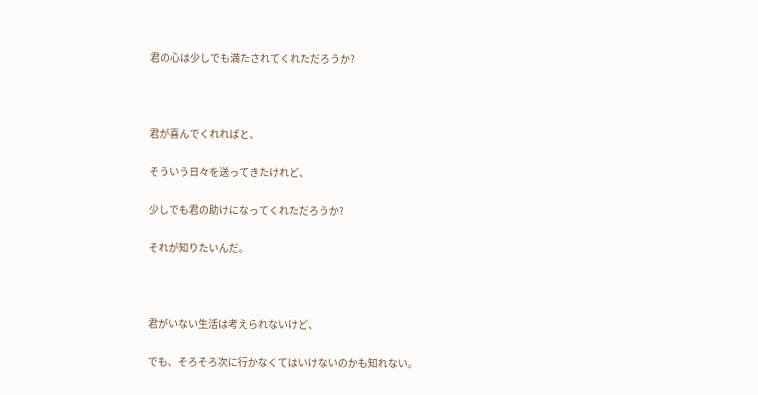君の心は少しでも満たされてくれただろうか?



君が喜んでくれればと、

そういう日々を送ってきたけれど、

少しでも君の助けになってくれただろうか?

それが知りたいんだ。



君がいない生活は考えられないけど、

でも、そろそろ次に行かなくてはいけないのかも知れない。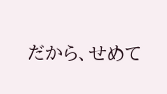だから、せめて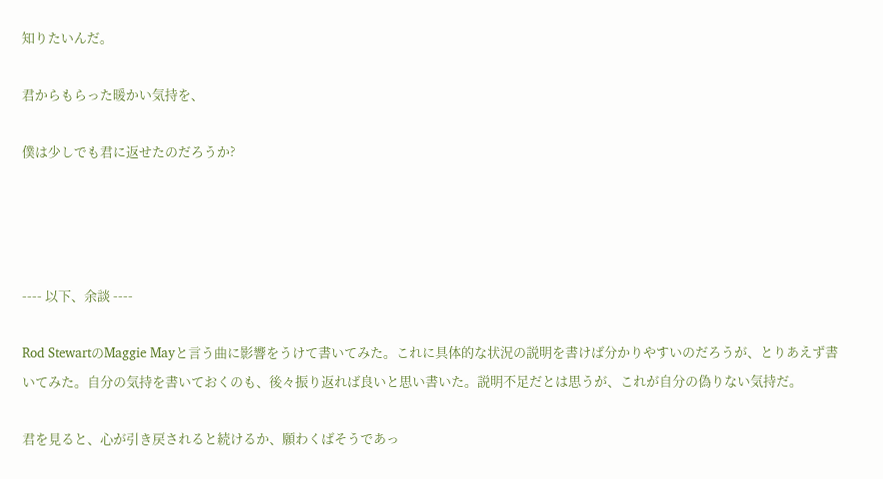知りたいんだ。

君からもらった暖かい気持を、

僕は少しでも君に返せたのだろうか?




---- 以下、余談 ----

Rod StewartのMaggie Mayと言う曲に影響をうけて書いてみた。これに具体的な状況の説明を書けば分かりやすいのだろうが、とりあえず書いてみた。自分の気持を書いておくのも、後々振り返れば良いと思い書いた。説明不足だとは思うが、これが自分の偽りない気持だ。

君を見ると、心が引き戻されると続けるか、願わくばそうであっ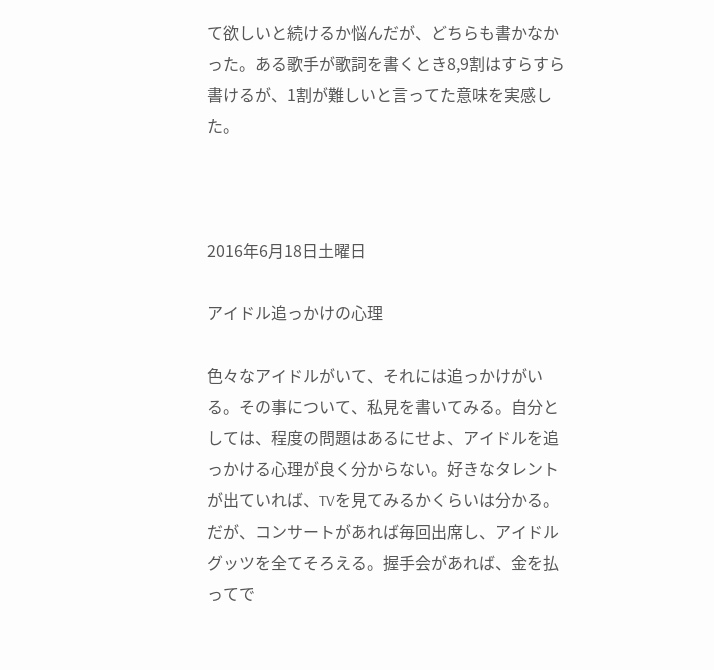て欲しいと続けるか悩んだが、どちらも書かなかった。ある歌手が歌詞を書くとき8,9割はすらすら書けるが、1割が難しいと言ってた意味を実感した。



2016年6月18日土曜日

アイドル追っかけの心理

色々なアイドルがいて、それには追っかけがいる。その事について、私見を書いてみる。自分としては、程度の問題はあるにせよ、アイドルを追っかける心理が良く分からない。好きなタレントが出ていれば、TVを見てみるかくらいは分かる。だが、コンサートがあれば毎回出席し、アイドルグッツを全てそろえる。握手会があれば、金を払ってで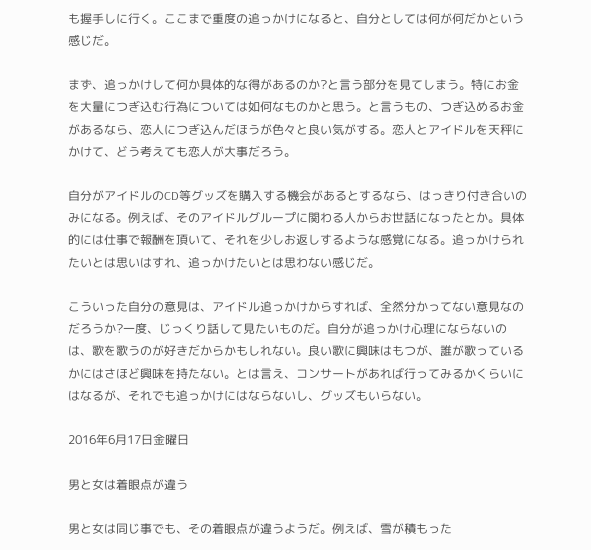も握手しに行く。ここまで重度の追っかけになると、自分としては何が何だかという感じだ。

まず、追っかけして何か具体的な得があるのか?と言う部分を見てしまう。特にお金を大量につぎ込む行為については如何なものかと思う。と言うもの、つぎ込めるお金があるなら、恋人につぎ込んだほうが色々と良い気がする。恋人とアイドルを天秤にかけて、どう考えても恋人が大事だろう。

自分がアイドルのCD等グッズを購入する機会があるとするなら、はっきり付き合いのみになる。例えば、そのアイドルグループに関わる人からお世話になったとか。具体的には仕事で報酬を頂いて、それを少しお返しするような感覚になる。追っかけられたいとは思いはすれ、追っかけたいとは思わない感じだ。

こういった自分の意見は、アイドル追っかけからすれば、全然分かってない意見なのだろうか?一度、じっくり話して見たいものだ。自分が追っかけ心理にならないのは、歌を歌うのが好きだからかもしれない。良い歌に興味はもつが、誰が歌っているかにはさほど興味を持たない。とは言え、コンサートがあれば行ってみるかくらいにはなるが、それでも追っかけにはならないし、グッズもいらない。

2016年6月17日金曜日

男と女は着眼点が違う

男と女は同じ事でも、その着眼点が違うようだ。例えば、雪が積もった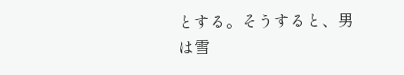とする。そうすると、男は雪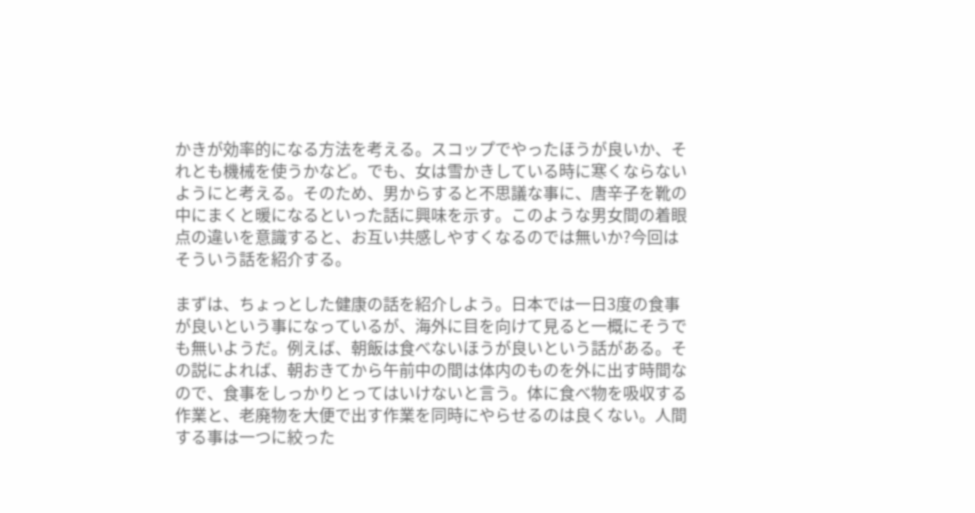かきが効率的になる方法を考える。スコップでやったほうが良いか、それとも機械を使うかなど。でも、女は雪かきしている時に寒くならないようにと考える。そのため、男からすると不思議な事に、唐辛子を靴の中にまくと暖になるといった話に興味を示す。このような男女間の着眼点の違いを意識すると、お互い共感しやすくなるのでは無いか?今回はそういう話を紹介する。

まずは、ちょっとした健康の話を紹介しよう。日本では一日3度の食事が良いという事になっているが、海外に目を向けて見ると一概にそうでも無いようだ。例えば、朝飯は食べないほうが良いという話がある。その説によれば、朝おきてから午前中の間は体内のものを外に出す時間なので、食事をしっかりとってはいけないと言う。体に食べ物を吸収する作業と、老廃物を大便で出す作業を同時にやらせるのは良くない。人間する事は一つに絞った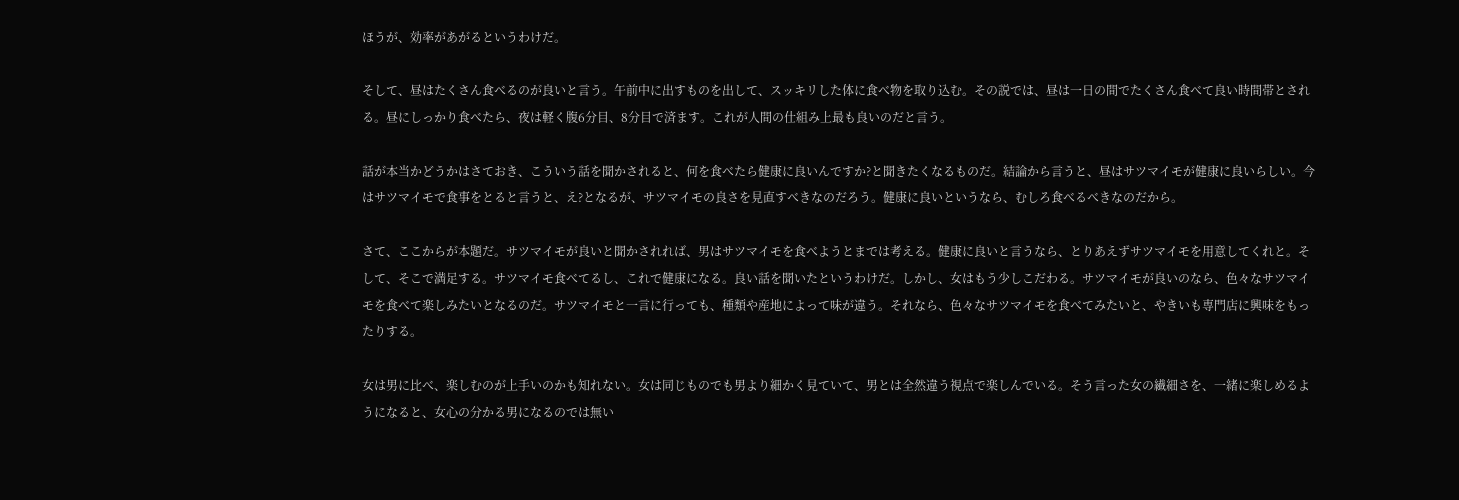ほうが、効率があがるというわけだ。

そして、昼はたくさん食べるのが良いと言う。午前中に出すものを出して、スッキリした体に食べ物を取り込む。その説では、昼は一日の間でたくさん食べて良い時間帯とされる。昼にしっかり食べたら、夜は軽く腹6分目、8分目で済ます。これが人間の仕組み上最も良いのだと言う。

話が本当かどうかはさておき、こういう話を聞かされると、何を食べたら健康に良いんですか?と聞きたくなるものだ。結論から言うと、昼はサツマイモが健康に良いらしい。今はサツマイモで食事をとると言うと、え?となるが、サツマイモの良さを見直すべきなのだろう。健康に良いというなら、むしろ食べるべきなのだから。

さて、ここからが本題だ。サツマイモが良いと聞かされれば、男はサツマイモを食べようとまでは考える。健康に良いと言うなら、とりあえずサツマイモを用意してくれと。そして、そこで満足する。サツマイモ食べてるし、これで健康になる。良い話を聞いたというわけだ。しかし、女はもう少しこだわる。サツマイモが良いのなら、色々なサツマイモを食べて楽しみたいとなるのだ。サツマイモと一言に行っても、種類や産地によって味が違う。それなら、色々なサツマイモを食べてみたいと、やきいも専門店に興味をもったりする。

女は男に比べ、楽しむのが上手いのかも知れない。女は同じものでも男より細かく見ていて、男とは全然違う視点で楽しんでいる。そう言った女の繊細さを、一緒に楽しめるようになると、女心の分かる男になるのでは無い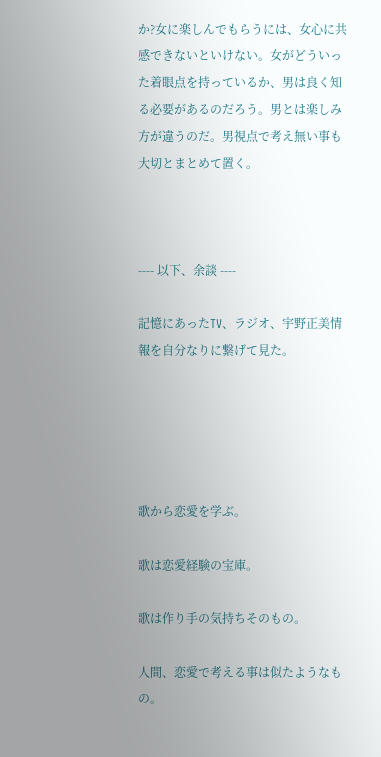か?女に楽しんでもらうには、女心に共感できないといけない。女がどういった着眼点を持っているか、男は良く知る必要があるのだろう。男とは楽しみ方が違うのだ。男視点で考え無い事も大切とまとめて置く。



---- 以下、余談 ----

記憶にあったTV、ラジオ、宇野正美情報を自分なりに繋げて見た。





歌から恋愛を学ぶ。

歌は恋愛経験の宝庫。

歌は作り手の気持ちそのもの。

人間、恋愛で考える事は似たようなもの。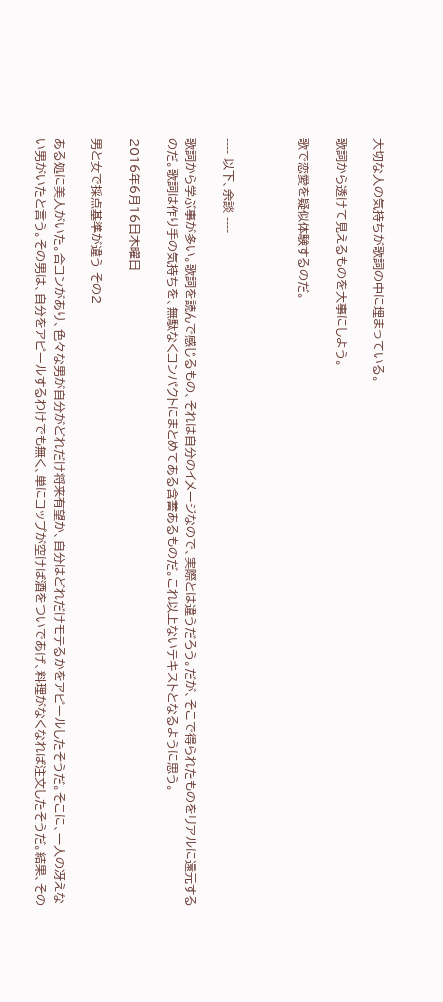大切な人の気持ちが歌詞の中に埋まっている。

歌詞から透けて見えるものを大事にしよう。

歌で恋愛を疑似体験するのだ。



---- 以下、余談 ----

歌詞から学ぶ事が多い。歌詞を読んで感じるもの、それは自分のイメージなので、実際とは違うだろう。だが、そこで得られたものをリアルに還元するのだ。歌詞は作り手の気持ちを、無駄なくコンパクトにまとめてある含蓄あるものだ。これ以上ないテキストとなるように思う。

2016年6月16日木曜日

男と女で採点基準が違う その2

ある処に美人がいた。合コンがあり、色々な男が自分がどれだけ将来有望か、自分はどれだけモテるかをアピールしたそうだ。そこに、一人の冴えない男がいたと言う。その男は、自分をアピールするわけでも無く、単にコップが空けば酒をついであげ、料理がなくなれば注文したそうだ。結果、その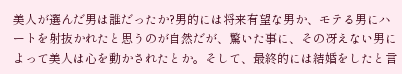美人が選んだ男は誰だったか?男的には将来有望な男か、モテる男にハートを射抜かれたと思うのが自然だが、驚いた事に、その冴えない男によって美人は心を動かされたとか。そして、最終的には結婚をしたと言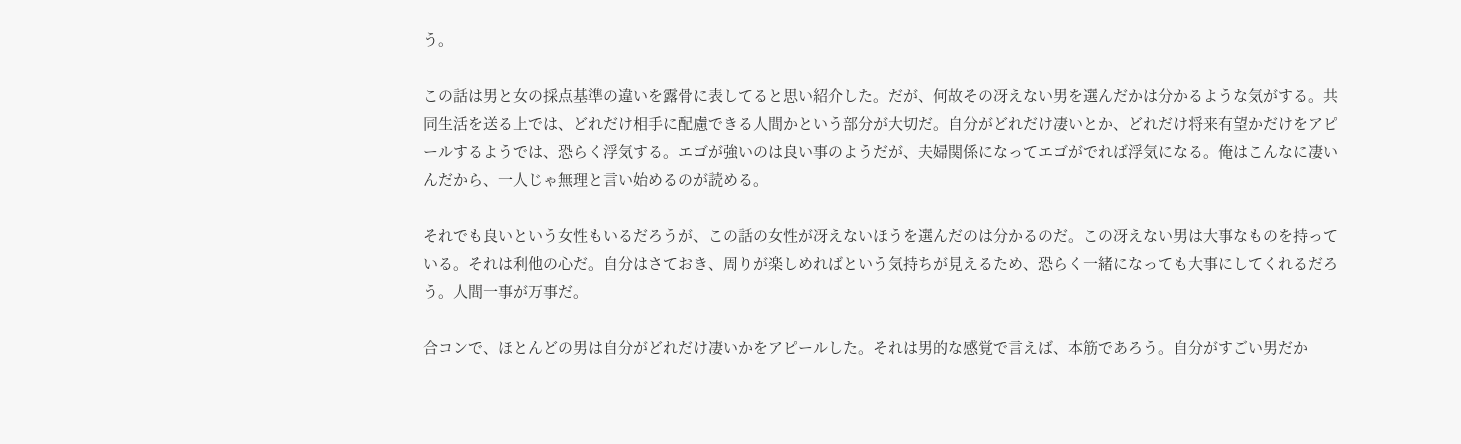う。

この話は男と女の採点基準の違いを露骨に表してると思い紹介した。だが、何故その冴えない男を選んだかは分かるような気がする。共同生活を送る上では、どれだけ相手に配慮できる人間かという部分が大切だ。自分がどれだけ凄いとか、どれだけ将来有望かだけをアピールするようでは、恐らく浮気する。エゴが強いのは良い事のようだが、夫婦関係になってエゴがでれば浮気になる。俺はこんなに凄いんだから、一人じゃ無理と言い始めるのが読める。

それでも良いという女性もいるだろうが、この話の女性が冴えないほうを選んだのは分かるのだ。この冴えない男は大事なものを持っている。それは利他の心だ。自分はさておき、周りが楽しめればという気持ちが見えるため、恐らく一緒になっても大事にしてくれるだろう。人間一事が万事だ。

合コンで、ほとんどの男は自分がどれだけ凄いかをアピールした。それは男的な感覚で言えば、本筋であろう。自分がすごい男だか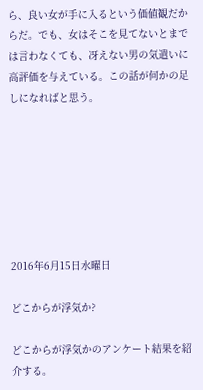ら、良い女が手に入るという価値観だからだ。でも、女はそこを見てないとまでは言わなくても、冴えない男の気遣いに高評価を与えている。この話が何かの足しになればと思う。







2016年6月15日水曜日

どこからが浮気か?

どこからが浮気かのアンケート結果を紹介する。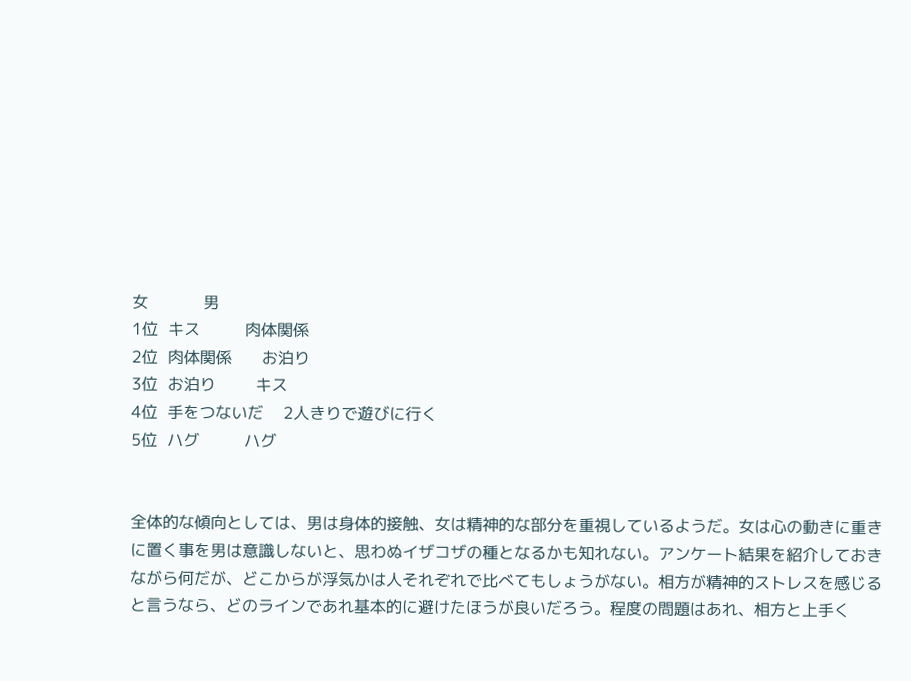女           男
1位  キス         肉体関係
2位  肉体関係      お泊り
3位  お泊り        キス
4位  手をつないだ    2人きりで遊びに行く
5位  ハグ         ハグ


全体的な傾向としては、男は身体的接触、女は精神的な部分を重視しているようだ。女は心の動きに重きに置く事を男は意識しないと、思わぬイザコザの種となるかも知れない。アンケート結果を紹介しておきながら何だが、どこからが浮気かは人それぞれで比べてもしょうがない。相方が精神的ストレスを感じると言うなら、どのラインであれ基本的に避けたほうが良いだろう。程度の問題はあれ、相方と上手く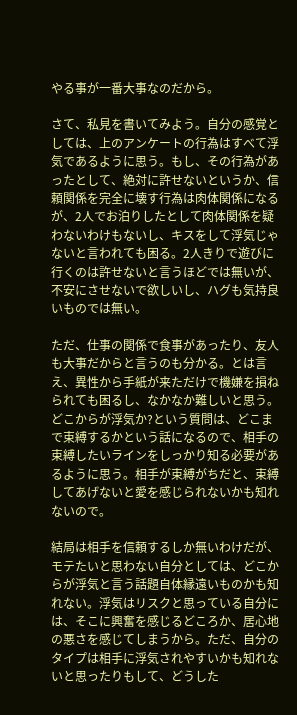やる事が一番大事なのだから。

さて、私見を書いてみよう。自分の感覚としては、上のアンケートの行為はすべて浮気であるように思う。もし、その行為があったとして、絶対に許せないというか、信頼関係を完全に壊す行為は肉体関係になるが、2人でお泊りしたとして肉体関係を疑わないわけもないし、キスをして浮気じゃないと言われても困る。2人きりで遊びに行くのは許せないと言うほどでは無いが、不安にさせないで欲しいし、ハグも気持良いものでは無い。

ただ、仕事の関係で食事があったり、友人も大事だからと言うのも分かる。とは言え、異性から手紙が来ただけで機嫌を損ねられても困るし、なかなか難しいと思う。どこからが浮気か?という質問は、どこまで束縛するかという話になるので、相手の束縛したいラインをしっかり知る必要があるように思う。相手が束縛がちだと、束縛してあげないと愛を感じられないかも知れないので。

結局は相手を信頼するしか無いわけだが、モテたいと思わない自分としては、どこからが浮気と言う話題自体縁遠いものかも知れない。浮気はリスクと思っている自分には、そこに興奮を感じるどころか、居心地の悪さを感じてしまうから。ただ、自分のタイプは相手に浮気されやすいかも知れないと思ったりもして、どうした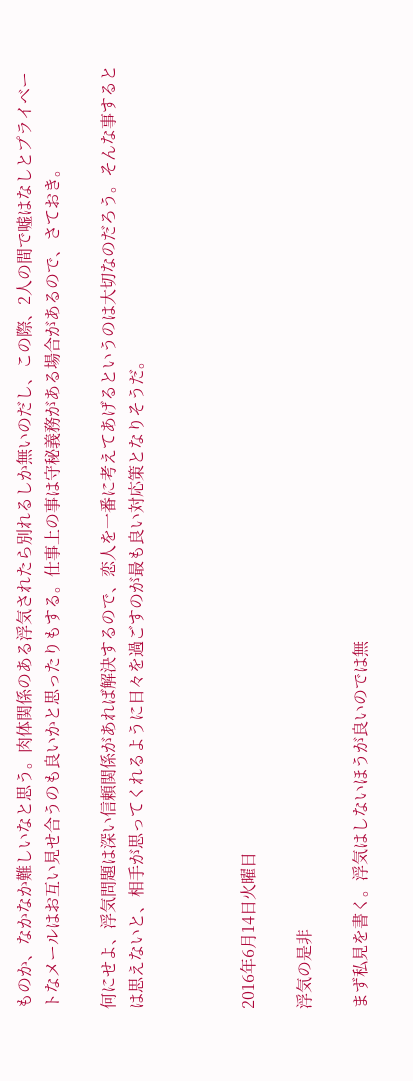ものか、なかなか難しいなと思う。肉体関係のある浮気されたら別れるしか無いのだし、この際、2人の間で嘘はなしとプライベートなメールはお互い見せ合うのも良いかと思ったりもする。仕事上の事は守秘義務がある場合があるので、さておき。

何にせよ、浮気問題は深い信頼関係があれば解決するので、恋人を一番に考えてあげるというのは大切なのだろう。そんな事するとは思えないと、相手が思ってくれるように日々を過ごすのが最も良い対応策となりそうだ。



2016年6月14日火曜日

浮気の是非

まず私見を書く。浮気はしないほうが良いのでは無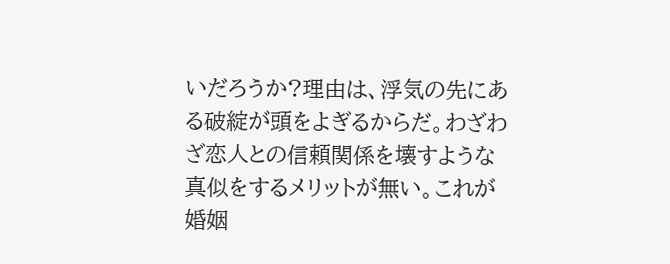いだろうか?理由は、浮気の先にある破綻が頭をよぎるからだ。わざわざ恋人との信頼関係を壊すような真似をするメリットが無い。これが婚姻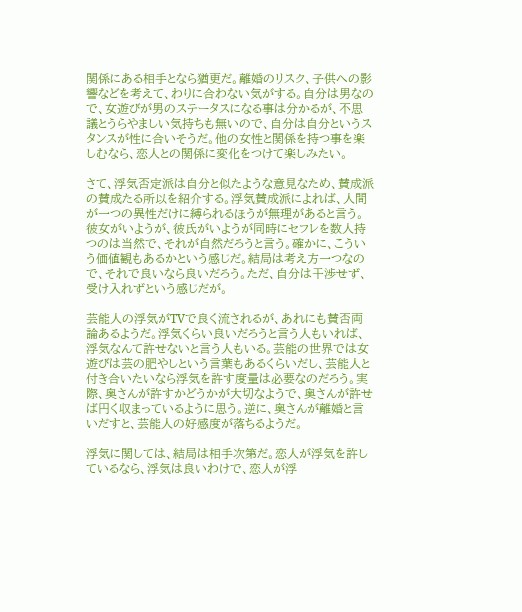関係にある相手となら猶更だ。離婚のリスク、子供への影響などを考えて、わりに合わない気がする。自分は男なので、女遊びが男のステータスになる事は分かるが、不思議とうらやましい気持ちも無いので、自分は自分というスタンスが性に合いそうだ。他の女性と関係を持つ事を楽しむなら、恋人との関係に変化をつけて楽しみたい。

さて、浮気否定派は自分と似たような意見なため、賛成派の賛成たる所以を紹介する。浮気賛成派によれば、人間が一つの異性だけに縛られるほうが無理があると言う。彼女がいようが、彼氏がいようが同時にセフレを数人持つのは当然で、それが自然だろうと言う。確かに、こういう価値観もあるかという感じだ。結局は考え方一つなので、それで良いなら良いだろう。ただ、自分は干渉せず、受け入れずという感じだが。

芸能人の浮気がTVで良く流されるが、あれにも賛否両論あるようだ。浮気くらい良いだろうと言う人もいれば、浮気なんて許せないと言う人もいる。芸能の世界では女遊びは芸の肥やしという言葉もあるくらいだし、芸能人と付き合いたいなら浮気を許す度量は必要なのだろう。実際、奥さんが許すかどうかが大切なようで、奥さんが許せば円く収まっているように思う。逆に、奥さんが離婚と言いだすと、芸能人の好感度が落ちるようだ。

浮気に関しては、結局は相手次第だ。恋人が浮気を許しているなら、浮気は良いわけで、恋人が浮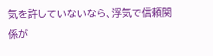気を許していないなら、浮気で信頼関係が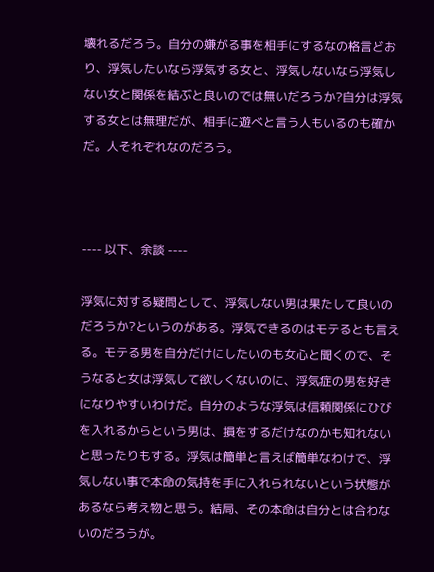壊れるだろう。自分の嫌がる事を相手にするなの格言どおり、浮気したいなら浮気する女と、浮気しないなら浮気しない女と関係を結ぶと良いのでは無いだろうか?自分は浮気する女とは無理だが、相手に遊べと言う人もいるのも確かだ。人それぞれなのだろう。



---- 以下、余談 ----

浮気に対する疑問として、浮気しない男は果たして良いのだろうか?というのがある。浮気できるのはモテるとも言える。モテる男を自分だけにしたいのも女心と聞くので、そうなると女は浮気して欲しくないのに、浮気症の男を好きになりやすいわけだ。自分のような浮気は信頼関係にひびを入れるからという男は、損をするだけなのかも知れないと思ったりもする。浮気は簡単と言えば簡単なわけで、浮気しない事で本命の気持を手に入れられないという状態があるなら考え物と思う。結局、その本命は自分とは合わないのだろうが。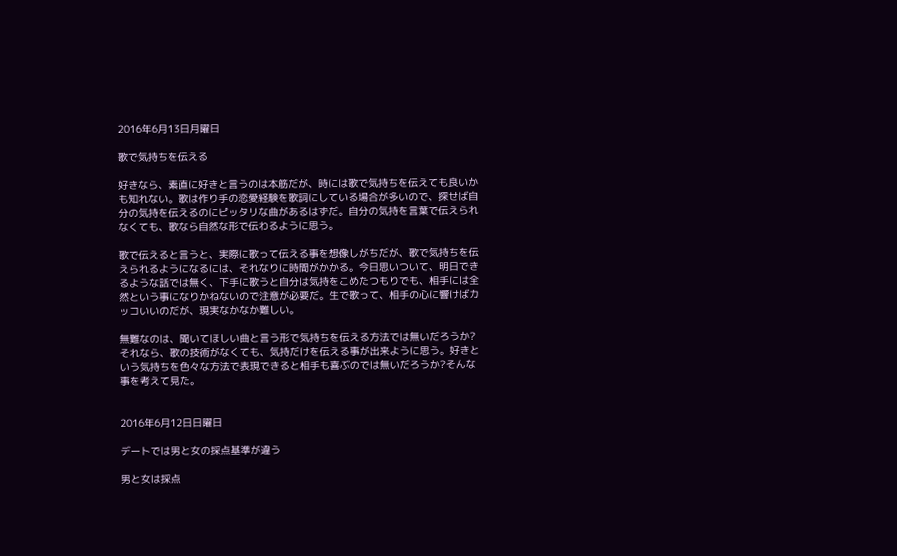2016年6月13日月曜日

歌で気持ちを伝える

好きなら、素直に好きと言うのは本筋だが、時には歌で気持ちを伝えても良いかも知れない。歌は作り手の恋愛経験を歌詞にしている場合が多いので、探せば自分の気持を伝えるのにピッタリな曲があるはずだ。自分の気持を言葉で伝えられなくても、歌なら自然な形で伝わるように思う。

歌で伝えると言うと、実際に歌って伝える事を想像しがちだが、歌で気持ちを伝えられるようになるには、それなりに時間がかかる。今日思いついて、明日できるような話では無く、下手に歌うと自分は気持をこめたつもりでも、相手には全然という事になりかねないので注意が必要だ。生で歌って、相手の心に響けばカッコいいのだが、現実なかなか難しい。

無難なのは、聞いてほしい曲と言う形で気持ちを伝える方法では無いだろうか?それなら、歌の技術がなくても、気持だけを伝える事が出来ように思う。好きという気持ちを色々な方法で表現できると相手も喜ぶのでは無いだろうか?そんな事を考えて見た。


2016年6月12日日曜日

デートでは男と女の採点基準が違う

男と女は採点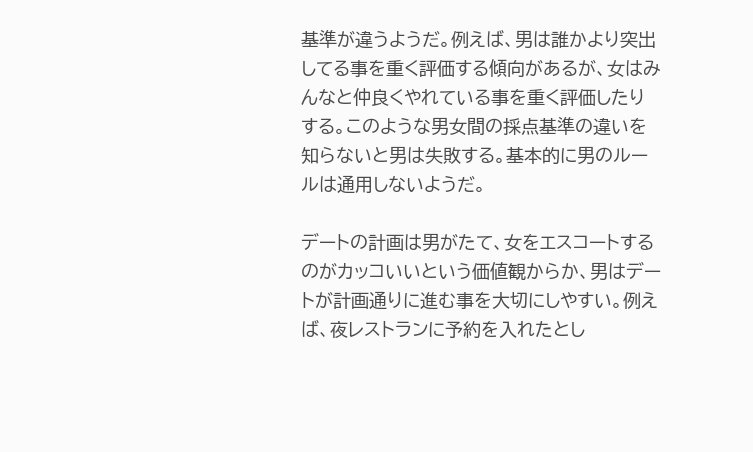基準が違うようだ。例えば、男は誰かより突出してる事を重く評価する傾向があるが、女はみんなと仲良くやれている事を重く評価したりする。このような男女間の採点基準の違いを知らないと男は失敗する。基本的に男のルールは通用しないようだ。

デートの計画は男がたて、女をエスコートするのがカッコいいという価値観からか、男はデートが計画通りに進む事を大切にしやすい。例えば、夜レストランに予約を入れたとし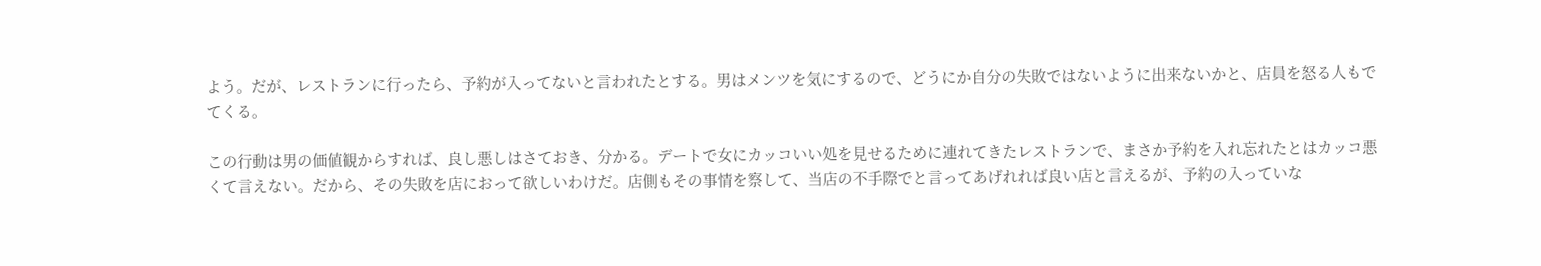よう。だが、レストランに行ったら、予約が入ってないと言われたとする。男はメンツを気にするので、どうにか自分の失敗ではないように出来ないかと、店員を怒る人もでてくる。

この行動は男の価値観からすれば、良し悪しはさておき、分かる。デートで女にカッコいい処を見せるために連れてきたレストランで、まさか予約を入れ忘れたとはカッコ悪くて言えない。だから、その失敗を店におって欲しいわけだ。店側もその事情を察して、当店の不手際でと言ってあげれれば良い店と言えるが、予約の入っていな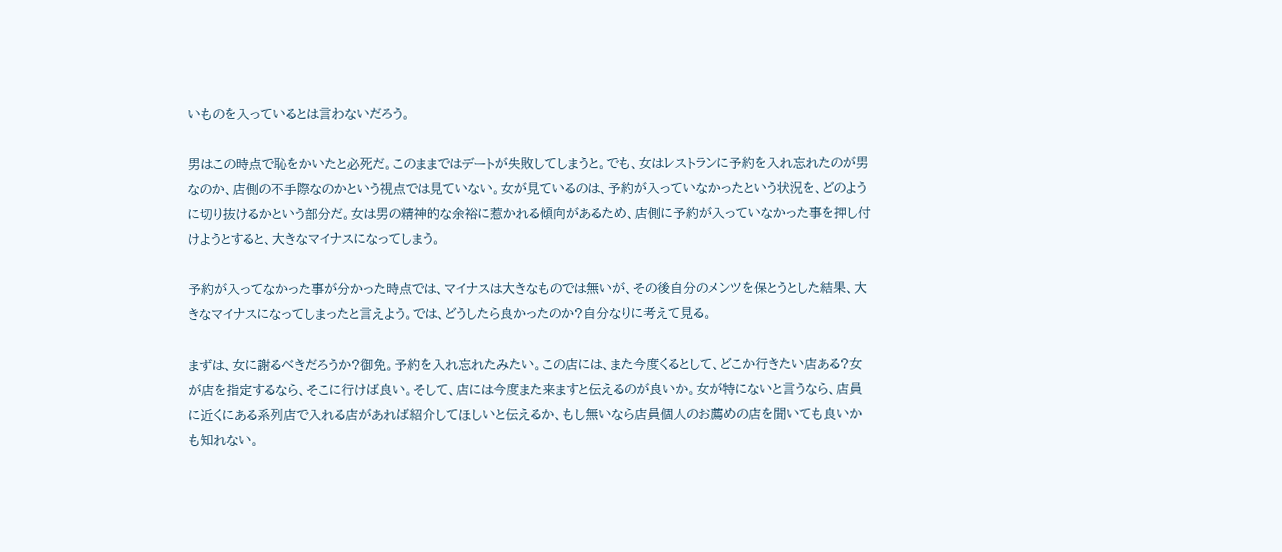いものを入っているとは言わないだろう。

男はこの時点で恥をかいたと必死だ。このままではデートが失敗してしまうと。でも、女はレストランに予約を入れ忘れたのが男なのか、店側の不手際なのかという視点では見ていない。女が見ているのは、予約が入っていなかったという状況を、どのように切り抜けるかという部分だ。女は男の精神的な余裕に惹かれる傾向があるため、店側に予約が入っていなかった事を押し付けようとすると、大きなマイナスになってしまう。

予約が入ってなかった事が分かった時点では、マイナスは大きなものでは無いが、その後自分のメンツを保とうとした結果、大きなマイナスになってしまったと言えよう。では、どうしたら良かったのか?自分なりに考えて見る。

まずは、女に謝るべきだろうか?御免。予約を入れ忘れたみたい。この店には、また今度くるとして、どこか行きたい店ある?女が店を指定するなら、そこに行けば良い。そして、店には今度また来ますと伝えるのが良いか。女が特にないと言うなら、店員に近くにある系列店で入れる店があれば紹介してほしいと伝えるか、もし無いなら店員個人のお薦めの店を聞いても良いかも知れない。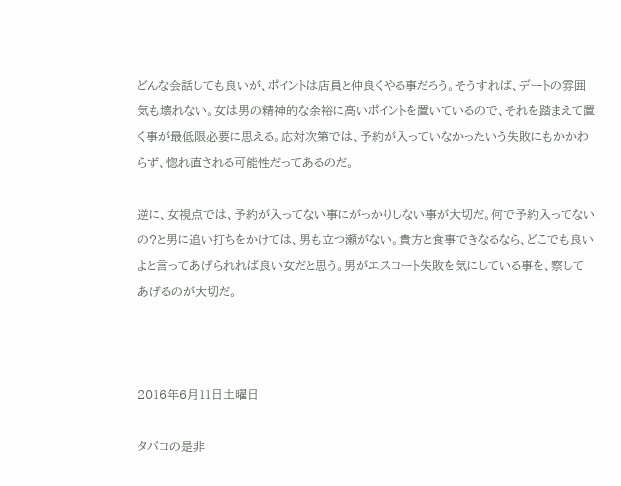どんな会話しても良いが、ポイントは店員と仲良くやる事だろう。そうすれば、デートの雰囲気も壊れない。女は男の精神的な余裕に高いポイントを置いているので、それを踏まえて置く事が最低限必要に思える。応対次第では、予約が入っていなかったいう失敗にもかかわらず、惚れ直される可能性だってあるのだ。

逆に、女視点では、予約が入ってない事にがっかりしない事が大切だ。何で予約入ってないの?と男に追い打ちをかけては、男も立つ瀬がない。貴方と食事できなるなら、どこでも良いよと言ってあげられれば良い女だと思う。男がエスコート失敗を気にしている事を、察してあげるのが大切だ。



2016年6月11日土曜日

タバコの是非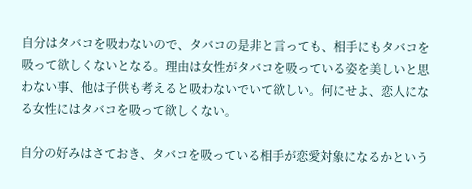自分はタバコを吸わないので、タバコの是非と言っても、相手にもタバコを吸って欲しくないとなる。理由は女性がタバコを吸っている姿を美しいと思わない事、他は子供も考えると吸わないでいて欲しい。何にせよ、恋人になる女性にはタバコを吸って欲しくない。

自分の好みはさておき、タバコを吸っている相手が恋愛対象になるかという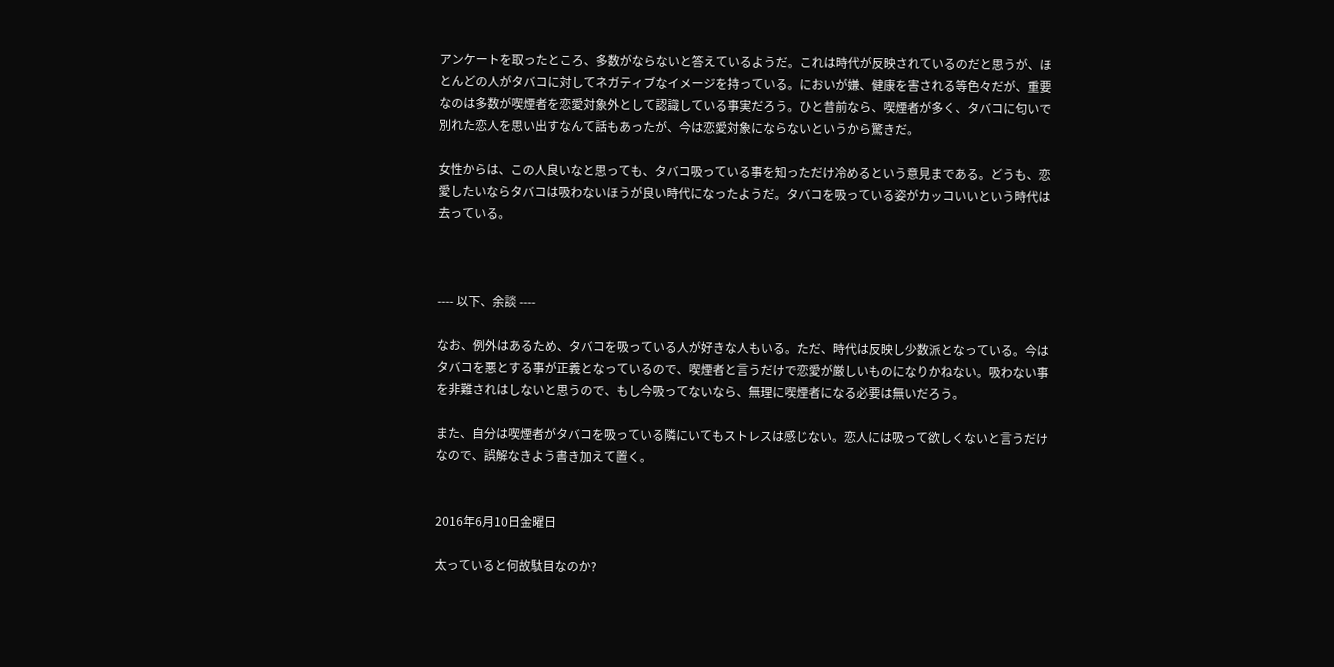アンケートを取ったところ、多数がならないと答えているようだ。これは時代が反映されているのだと思うが、ほとんどの人がタバコに対してネガティブなイメージを持っている。においが嫌、健康を害される等色々だが、重要なのは多数が喫煙者を恋愛対象外として認識している事実だろう。ひと昔前なら、喫煙者が多く、タバコに匂いで別れた恋人を思い出すなんて話もあったが、今は恋愛対象にならないというから驚きだ。

女性からは、この人良いなと思っても、タバコ吸っている事を知っただけ冷めるという意見まである。どうも、恋愛したいならタバコは吸わないほうが良い時代になったようだ。タバコを吸っている姿がカッコいいという時代は去っている。



---- 以下、余談 ----

なお、例外はあるため、タバコを吸っている人が好きな人もいる。ただ、時代は反映し少数派となっている。今はタバコを悪とする事が正義となっているので、喫煙者と言うだけで恋愛が厳しいものになりかねない。吸わない事を非難されはしないと思うので、もし今吸ってないなら、無理に喫煙者になる必要は無いだろう。

また、自分は喫煙者がタバコを吸っている隣にいてもストレスは感じない。恋人には吸って欲しくないと言うだけなので、誤解なきよう書き加えて置く。


2016年6月10日金曜日

太っていると何故駄目なのか?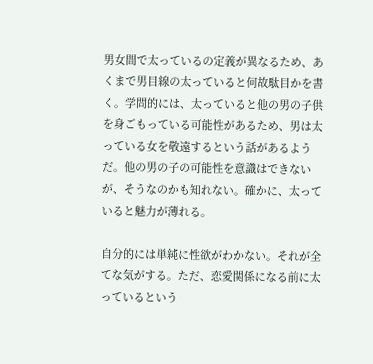男女間で太っているの定義が異なるため、あくまで男目線の太っていると何故駄目かを書く。学問的には、太っていると他の男の子供を身ごもっている可能性があるため、男は太っている女を敬遠するという話があるようだ。他の男の子の可能性を意識はできないが、そうなのかも知れない。確かに、太っていると魅力が薄れる。

自分的には単純に性欲がわかない。それが全てな気がする。ただ、恋愛関係になる前に太っているという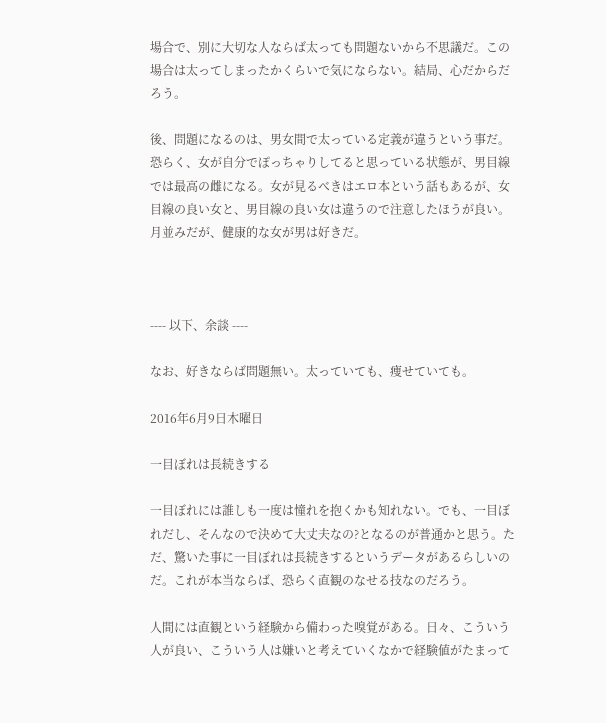場合で、別に大切な人ならば太っても問題ないから不思議だ。この場合は太ってしまったかくらいで気にならない。結局、心だからだろう。

後、問題になるのは、男女間で太っている定義が違うという事だ。恐らく、女が自分でぽっちゃりしてると思っている状態が、男目線では最高の雌になる。女が見るべきはエロ本という話もあるが、女目線の良い女と、男目線の良い女は違うので注意したほうが良い。月並みだが、健康的な女が男は好きだ。



---- 以下、余談 ----

なお、好きならば問題無い。太っていても、痩せていても。

2016年6月9日木曜日

一目ぼれは長続きする

一目ぼれには誰しも一度は憧れを抱くかも知れない。でも、一目ぼれだし、そんなので決めて大丈夫なの?となるのが普通かと思う。ただ、驚いた事に一目ぼれは長続きするというデータがあるらしいのだ。これが本当ならば、恐らく直観のなせる技なのだろう。

人間には直観という経験から備わった嗅覚がある。日々、こういう人が良い、こういう人は嫌いと考えていくなかで経験値がたまって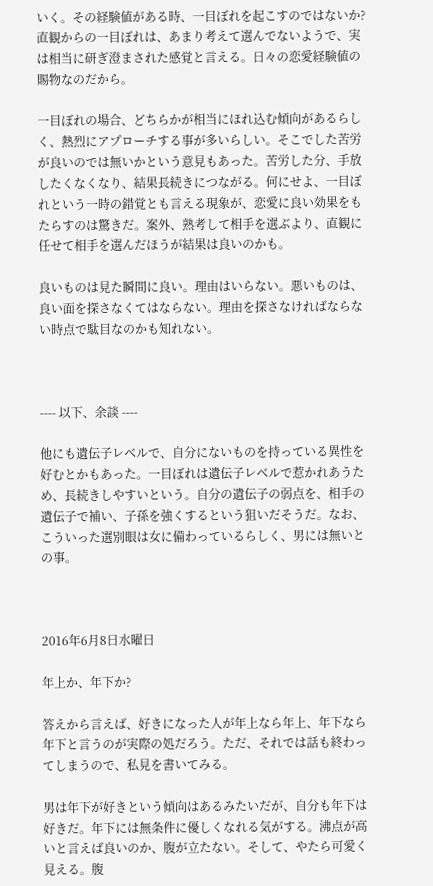いく。その経験値がある時、一目ぼれを起こすのではないか?直観からの一目ぼれは、あまり考えて選んでないようで、実は相当に研ぎ澄まされた感覚と言える。日々の恋愛経験値の賜物なのだから。

一目ぼれの場合、どちらかが相当にほれ込む傾向があるらしく、熱烈にアプローチする事が多いらしい。そこでした苦労が良いのでは無いかという意見もあった。苦労した分、手放したくなくなり、結果長続きにつながる。何にせよ、一目ぼれという一時の錯覚とも言える現象が、恋愛に良い効果をもたらすのは驚きだ。案外、熟考して相手を選ぶより、直観に任せて相手を選んだほうが結果は良いのかも。

良いものは見た瞬間に良い。理由はいらない。悪いものは、良い面を探さなくてはならない。理由を探さなければならない時点で駄目なのかも知れない。



---- 以下、余談 ----

他にも遺伝子レベルで、自分にないものを持っている異性を好むとかもあった。一目ぼれは遺伝子レベルで惹かれあうため、長続きしやすいという。自分の遺伝子の弱点を、相手の遺伝子で補い、子孫を強くするという狙いだそうだ。なお、こういった選別眼は女に備わっているらしく、男には無いとの事。



2016年6月8日水曜日

年上か、年下か?

答えから言えば、好きになった人が年上なら年上、年下なら年下と言うのが実際の処だろう。ただ、それでは話も終わってしまうので、私見を書いてみる。

男は年下が好きという傾向はあるみたいだが、自分も年下は好きだ。年下には無条件に優しくなれる気がする。沸点が高いと言えば良いのか、腹が立たない。そして、やたら可愛く見える。腹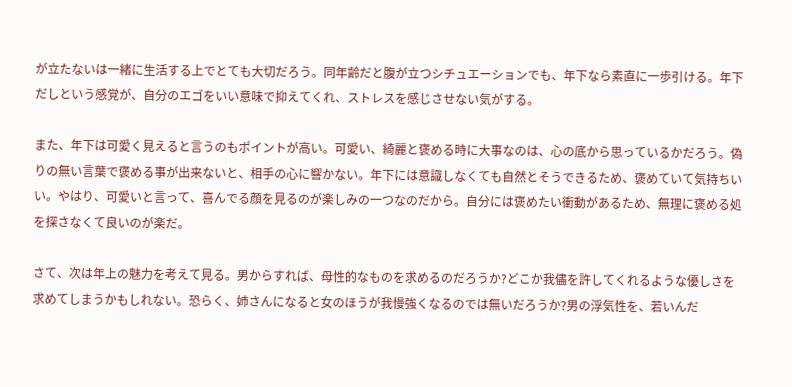が立たないは一緒に生活する上でとても大切だろう。同年齢だと腹が立つシチュエーションでも、年下なら素直に一歩引ける。年下だしという感覚が、自分のエゴをいい意味で抑えてくれ、ストレスを感じさせない気がする。

また、年下は可愛く見えると言うのもポイントが高い。可愛い、綺麗と褒める時に大事なのは、心の底から思っているかだろう。偽りの無い言葉で褒める事が出来ないと、相手の心に響かない。年下には意識しなくても自然とそうできるため、褒めていて気持ちいい。やはり、可愛いと言って、喜んでる顔を見るのが楽しみの一つなのだから。自分には褒めたい衝動があるため、無理に褒める処を探さなくて良いのが楽だ。

さて、次は年上の魅力を考えて見る。男からすれば、母性的なものを求めるのだろうか?どこか我儘を許してくれるような優しさを求めてしまうかもしれない。恐らく、姉さんになると女のほうが我慢強くなるのでは無いだろうか?男の浮気性を、若いんだ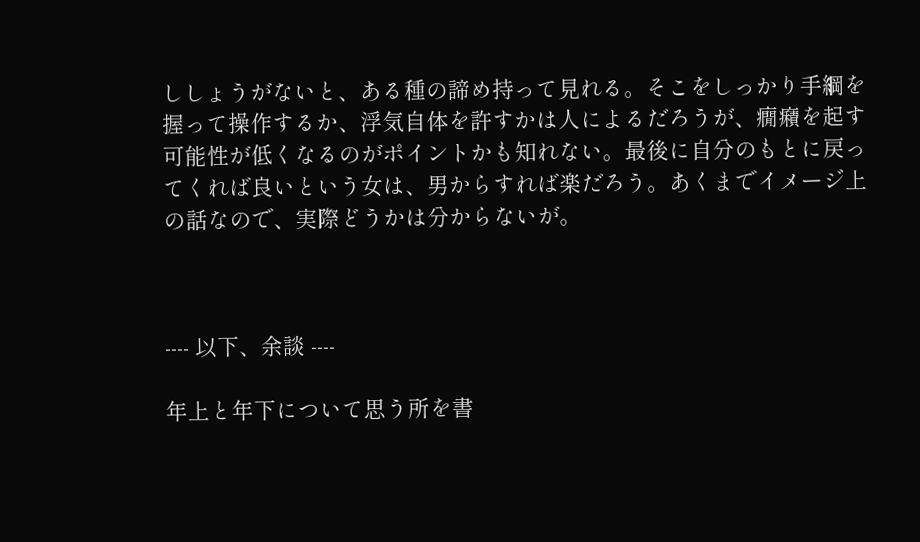ししょうがないと、ある種の諦め持って見れる。そこをしっかり手綱を握って操作するか、浮気自体を許すかは人によるだろうが、癇癪を起す可能性が低くなるのがポイントかも知れない。最後に自分のもとに戻ってくれば良いという女は、男からすれば楽だろう。あくまでイメージ上の話なので、実際どうかは分からないが。



---- 以下、余談 ----

年上と年下について思う所を書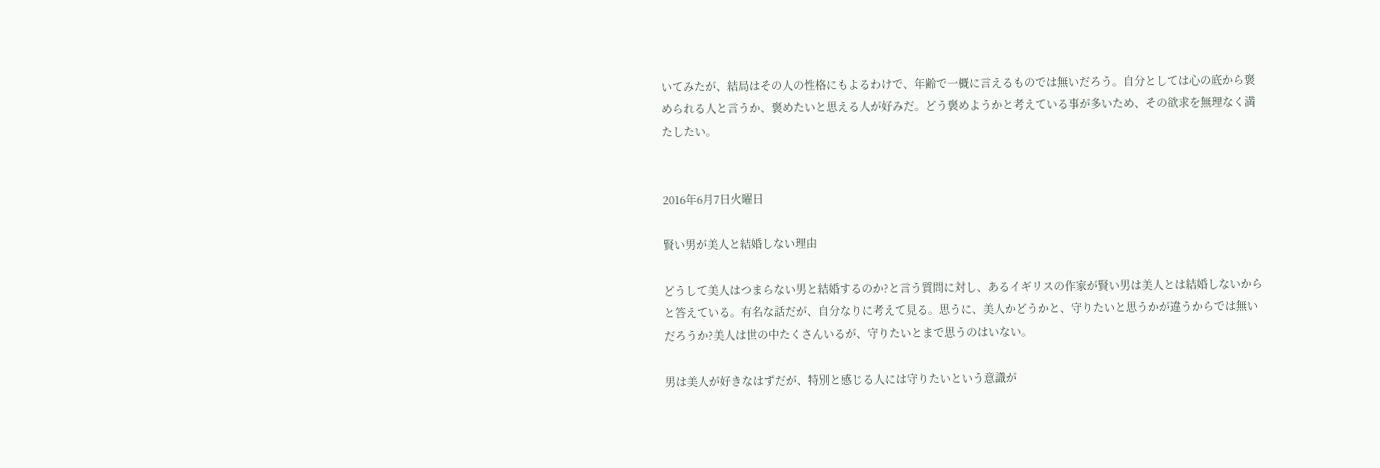いてみたが、結局はその人の性格にもよるわけで、年齢で一概に言えるものでは無いだろう。自分としては心の底から褒められる人と言うか、褒めたいと思える人が好みだ。どう褒めようかと考えている事が多いため、その欲求を無理なく満たしたい。


2016年6月7日火曜日

賢い男が美人と結婚しない理由

どうして美人はつまらない男と結婚するのか?と言う質問に対し、あるイギリスの作家が賢い男は美人とは結婚しないからと答えている。有名な話だが、自分なりに考えて見る。思うに、美人かどうかと、守りたいと思うかが違うからでは無いだろうか?美人は世の中たくさんいるが、守りたいとまで思うのはいない。

男は美人が好きなはずだが、特別と感じる人には守りたいという意識が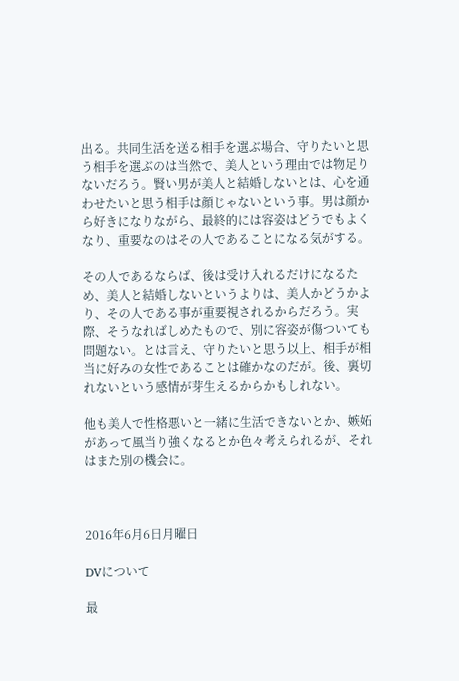出る。共同生活を送る相手を選ぶ場合、守りたいと思う相手を選ぶのは当然で、美人という理由では物足りないだろう。賢い男が美人と結婚しないとは、心を通わせたいと思う相手は顔じゃないという事。男は顔から好きになりながら、最終的には容姿はどうでもよくなり、重要なのはその人であることになる気がする。

その人であるならば、後は受け入れるだけになるため、美人と結婚しないというよりは、美人かどうかより、その人である事が重要視されるからだろう。実際、そうなればしめたもので、別に容姿が傷ついても問題ない。とは言え、守りたいと思う以上、相手が相当に好みの女性であることは確かなのだが。後、裏切れないという感情が芽生えるからかもしれない。

他も美人で性格悪いと一緒に生活できないとか、嫉妬があって風当り強くなるとか色々考えられるが、それはまた別の機会に。



2016年6月6日月曜日

DVについて

最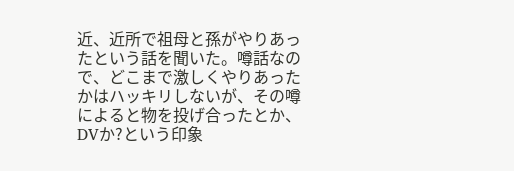近、近所で祖母と孫がやりあったという話を聞いた。噂話なので、どこまで激しくやりあったかはハッキリしないが、その噂によると物を投げ合ったとか、DVか?という印象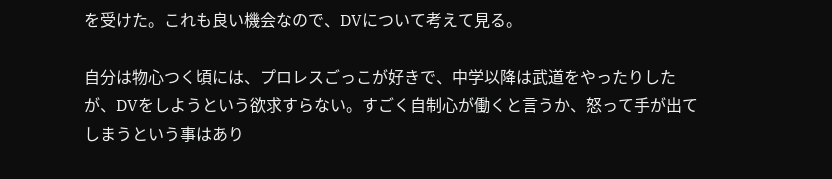を受けた。これも良い機会なので、DVについて考えて見る。

自分は物心つく頃には、プロレスごっこが好きで、中学以降は武道をやったりしたが、DVをしようという欲求すらない。すごく自制心が働くと言うか、怒って手が出てしまうという事はあり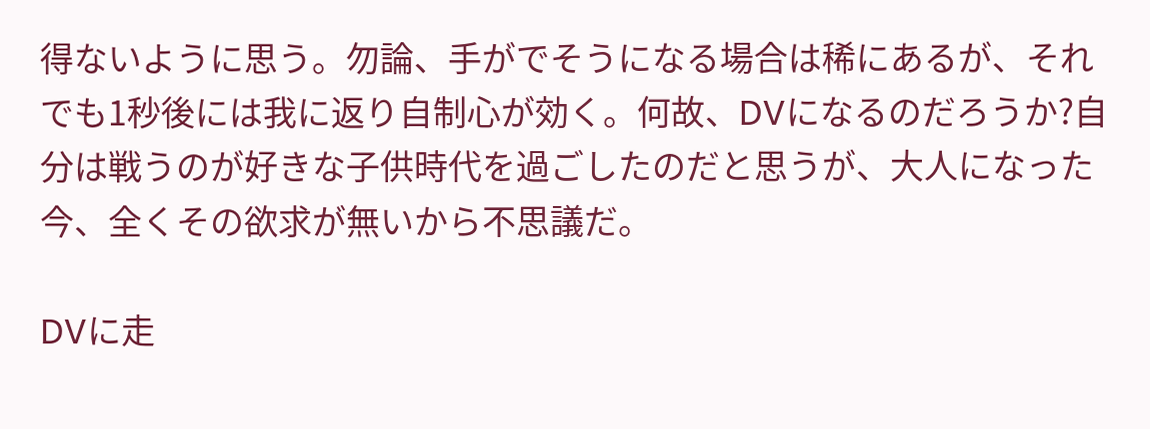得ないように思う。勿論、手がでそうになる場合は稀にあるが、それでも1秒後には我に返り自制心が効く。何故、DVになるのだろうか?自分は戦うのが好きな子供時代を過ごしたのだと思うが、大人になった今、全くその欲求が無いから不思議だ。

DVに走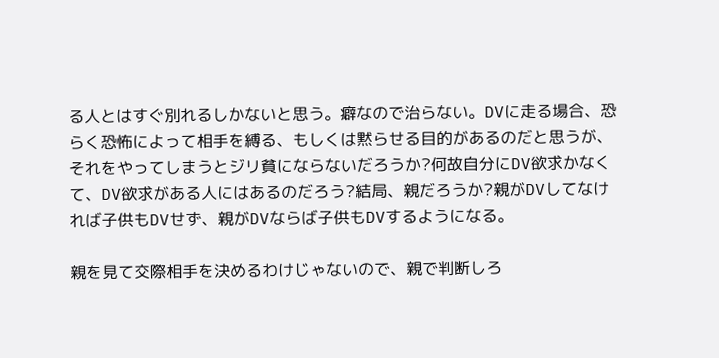る人とはすぐ別れるしかないと思う。癖なので治らない。DVに走る場合、恐らく恐怖によって相手を縛る、もしくは黙らせる目的があるのだと思うが、それをやってしまうとジリ貧にならないだろうか?何故自分にDV欲求かなくて、DV欲求がある人にはあるのだろう?結局、親だろうか?親がDVしてなければ子供もDVせず、親がDVならば子供もDVするようになる。

親を見て交際相手を決めるわけじゃないので、親で判断しろ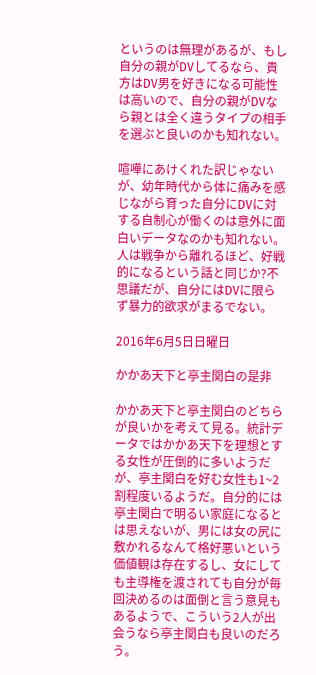というのは無理があるが、もし自分の親がDVしてるなら、貴方はDV男を好きになる可能性は高いので、自分の親がDVなら親とは全く違うタイプの相手を選ぶと良いのかも知れない。

喧嘩にあけくれた訳じゃないが、幼年時代から体に痛みを感じながら育った自分にDVに対する自制心が働くのは意外に面白いデータなのかも知れない。人は戦争から離れるほど、好戦的になるという話と同じか?不思議だが、自分にはDVに限らず暴力的欲求がまるでない。

2016年6月5日日曜日

かかあ天下と亭主関白の是非

かかあ天下と亭主関白のどちらが良いかを考えて見る。統計データではかかあ天下を理想とする女性が圧倒的に多いようだが、亭主関白を好む女性も1~2割程度いるようだ。自分的には亭主関白で明るい家庭になるとは思えないが、男には女の尻に敷かれるなんて格好悪いという価値観は存在するし、女にしても主導権を渡されても自分が毎回決めるのは面倒と言う意見もあるようで、こういう2人が出会うなら亭主関白も良いのだろう。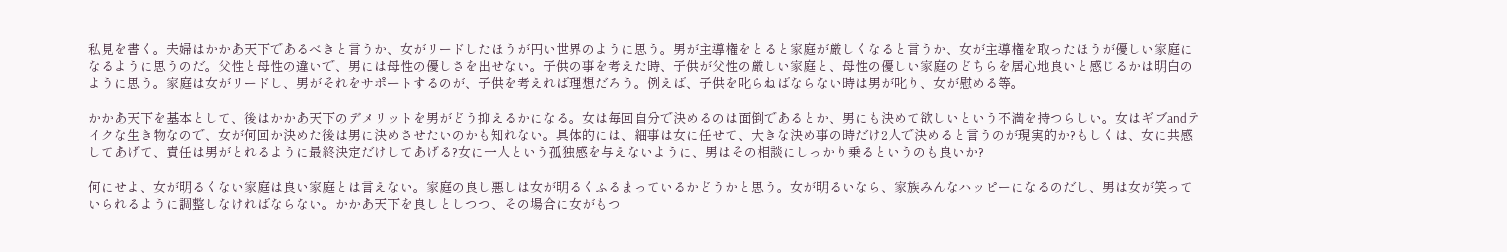私見を書く。夫婦はかかあ天下であるべきと言うか、女がリードしたほうが円い世界のように思う。男が主導権をとると家庭が厳しくなると言うか、女が主導権を取ったほうが優しい家庭になるように思うのだ。父性と母性の違いで、男には母性の優しさを出せない。子供の事を考えた時、子供が父性の厳しい家庭と、母性の優しい家庭のどちらを居心地良いと感じるかは明白のように思う。家庭は女がリードし、男がそれをサポートするのが、子供を考えれば理想だろう。例えば、子供を叱らねばならない時は男が叱り、女が慰める等。

かかあ天下を基本として、後はかかあ天下のデメリットを男がどう抑えるかになる。女は毎回自分で決めるのは面倒であるとか、男にも決めて欲しいという不満を持つらしい。女はギブandテイクな生き物なので、女が何回か決めた後は男に決めさせたいのかも知れない。具体的には、細事は女に任せて、大きな決め事の時だけ2人で決めると言うのが現実的か?もしくは、女に共感してあげて、責任は男がとれるように最終決定だけしてあげる?女に一人という孤独感を与えないように、男はその相談にしっかり乗るというのも良いか?

何にせよ、女が明るくない家庭は良い家庭とは言えない。家庭の良し悪しは女が明るくふるまっているかどうかと思う。女が明るいなら、家族みんなハッピーになるのだし、男は女が笑っていられるように調整しなければならない。かかあ天下を良しとしつつ、その場合に女がもつ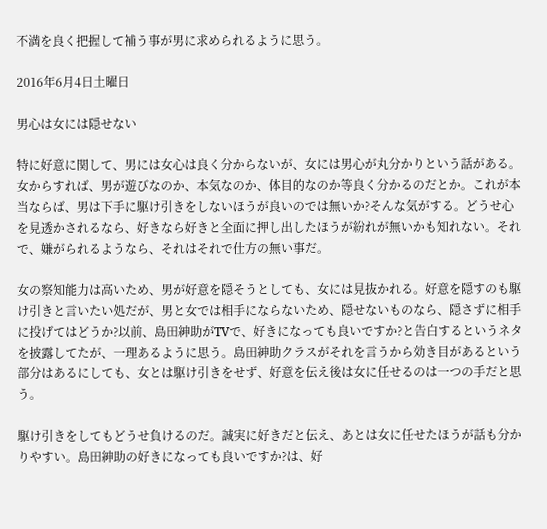不満を良く把握して補う事が男に求められるように思う。

2016年6月4日土曜日

男心は女には隠せない

特に好意に関して、男には女心は良く分からないが、女には男心が丸分かりという話がある。女からすれば、男が遊びなのか、本気なのか、体目的なのか等良く分かるのだとか。これが本当ならば、男は下手に駆け引きをしないほうが良いのでは無いか?そんな気がする。どうせ心を見透かされるなら、好きなら好きと全面に押し出したほうが紛れが無いかも知れない。それで、嫌がられるようなら、それはそれで仕方の無い事だ。

女の察知能力は高いため、男が好意を隠そうとしても、女には見抜かれる。好意を隠すのも駆け引きと言いたい処だが、男と女では相手にならないため、隠せないものなら、隠さずに相手に投げてはどうか?以前、島田紳助がTVで、好きになっても良いですか?と告白するというネタを披露してたが、一理あるように思う。島田紳助クラスがそれを言うから効き目があるという部分はあるにしても、女とは駆け引きをせず、好意を伝え後は女に任せるのは一つの手だと思う。

駆け引きをしてもどうせ負けるのだ。誠実に好きだと伝え、あとは女に任せたほうが話も分かりやすい。島田紳助の好きになっても良いですか?は、好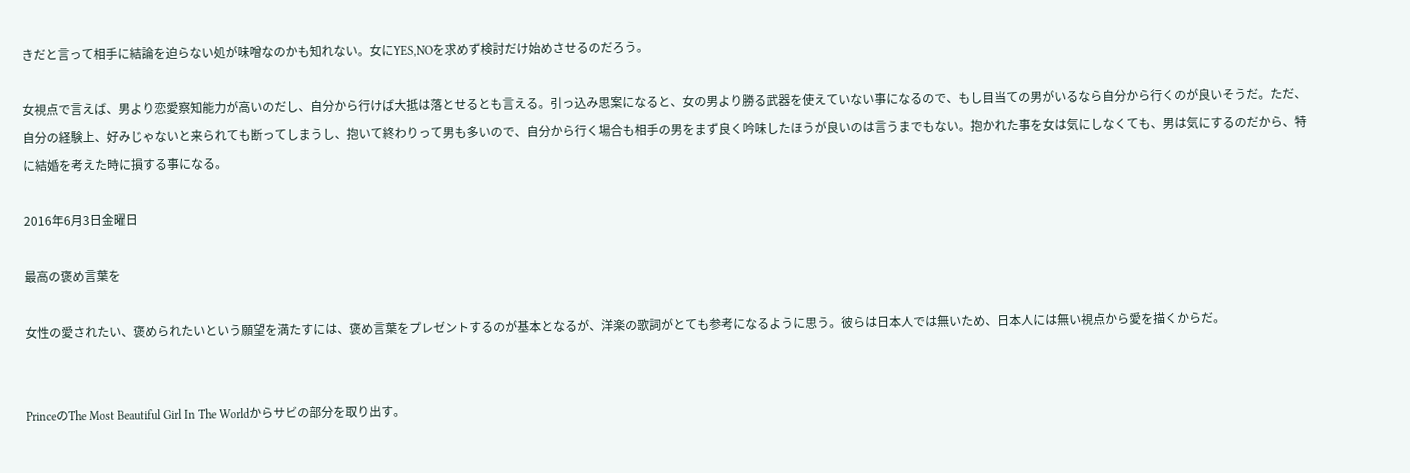きだと言って相手に結論を迫らない処が味噌なのかも知れない。女にYES,NOを求めず検討だけ始めさせるのだろう。

女視点で言えば、男より恋愛察知能力が高いのだし、自分から行けば大抵は落とせるとも言える。引っ込み思案になると、女の男より勝る武器を使えていない事になるので、もし目当ての男がいるなら自分から行くのが良いそうだ。ただ、自分の経験上、好みじゃないと来られても断ってしまうし、抱いて終わりって男も多いので、自分から行く場合も相手の男をまず良く吟味したほうが良いのは言うまでもない。抱かれた事を女は気にしなくても、男は気にするのだから、特に結婚を考えた時に損する事になる。

2016年6月3日金曜日

最高の褒め言葉を

女性の愛されたい、褒められたいという願望を満たすには、褒め言葉をプレゼントするのが基本となるが、洋楽の歌詞がとても参考になるように思う。彼らは日本人では無いため、日本人には無い視点から愛を描くからだ。


PrinceのThe Most Beautiful Girl In The Worldからサビの部分を取り出す。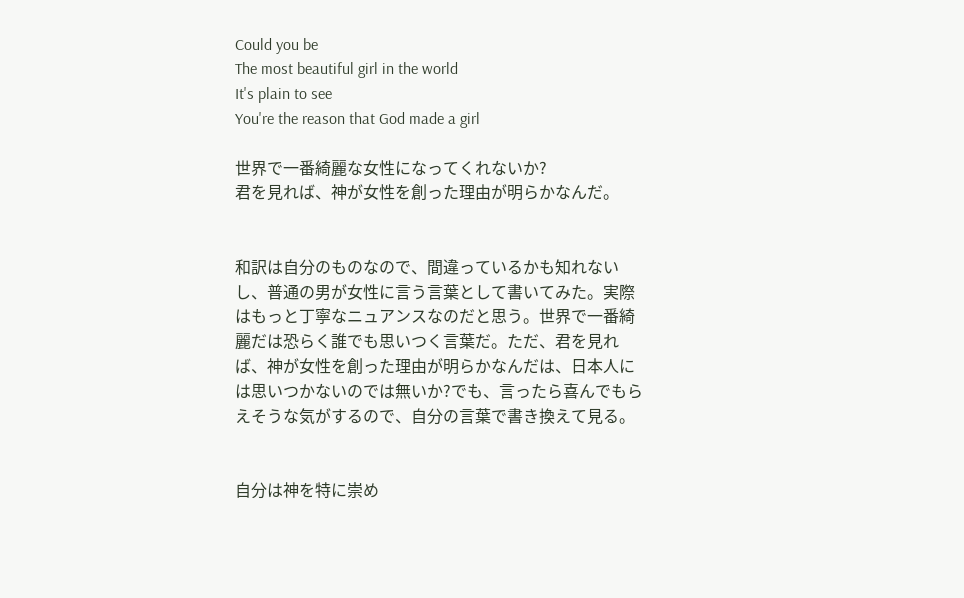Could you be
The most beautiful girl in the world
It's plain to see
You're the reason that God made a girl

世界で一番綺麗な女性になってくれないか?
君を見れば、神が女性を創った理由が明らかなんだ。


和訳は自分のものなので、間違っているかも知れないし、普通の男が女性に言う言葉として書いてみた。実際はもっと丁寧なニュアンスなのだと思う。世界で一番綺麗だは恐らく誰でも思いつく言葉だ。ただ、君を見れば、神が女性を創った理由が明らかなんだは、日本人には思いつかないのでは無いか?でも、言ったら喜んでもらえそうな気がするので、自分の言葉で書き換えて見る。


自分は神を特に崇め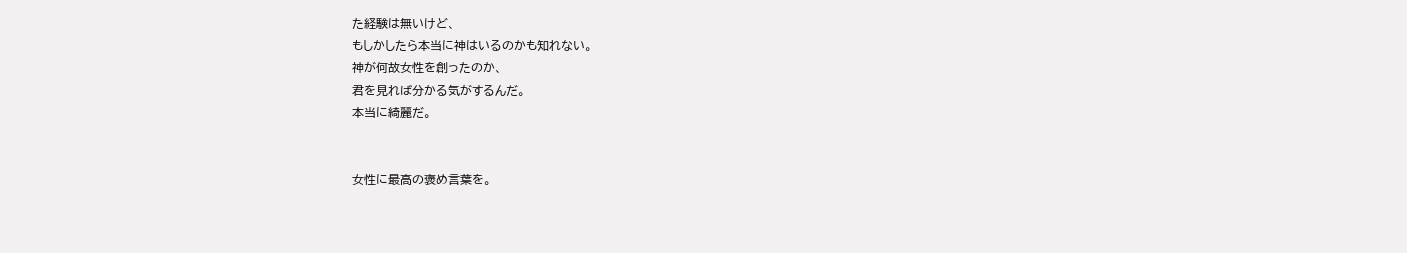た経験は無いけど、
もしかしたら本当に神はいるのかも知れない。
神が何故女性を創ったのか、
君を見れば分かる気がするんだ。
本当に綺麗だ。


女性に最高の褒め言葉を。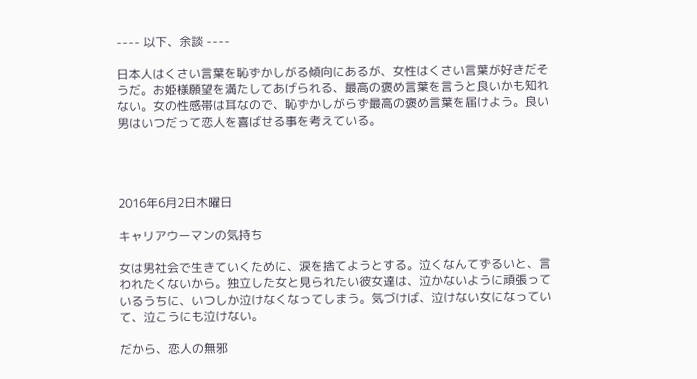---- 以下、余談 ----

日本人はくさい言葉を恥ずかしがる傾向にあるが、女性はくさい言葉が好きだそうだ。お姫様願望を満たしてあげられる、最高の褒め言葉を言うと良いかも知れない。女の性感帯は耳なので、恥ずかしがらず最高の褒め言葉を届けよう。良い男はいつだって恋人を喜ばせる事を考えている。




2016年6月2日木曜日

キャリアウーマンの気持ち

女は男社会で生きていくために、涙を捨てようとする。泣くなんてずるいと、言われたくないから。独立した女と見られたい彼女達は、泣かないように頑張っているうちに、いつしか泣けなくなってしまう。気づけば、泣けない女になっていて、泣こうにも泣けない。

だから、恋人の無邪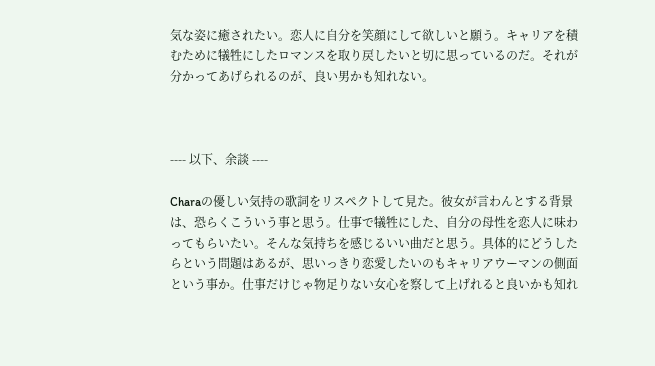気な姿に癒されたい。恋人に自分を笑顔にして欲しいと願う。キャリアを積むために犠牲にしたロマンスを取り戻したいと切に思っているのだ。それが分かってあげられるのが、良い男かも知れない。



---- 以下、余談 ----

Charaの優しい気持の歌詞をリスペクトして見た。彼女が言わんとする背景は、恐らくこういう事と思う。仕事で犠牲にした、自分の母性を恋人に味わってもらいたい。そんな気持ちを感じるいい曲だと思う。具体的にどうしたらという問題はあるが、思いっきり恋愛したいのもキャリアウーマンの側面という事か。仕事だけじゃ物足りない女心を察して上げれると良いかも知れ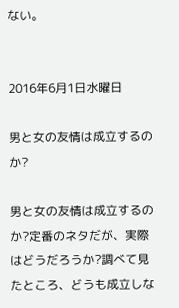ない。


2016年6月1日水曜日

男と女の友情は成立するのか?

男と女の友情は成立するのか?定番のネタだが、実際はどうだろうか?調べて見たところ、どうも成立しな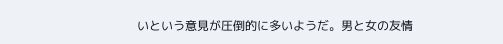いという意見が圧倒的に多いようだ。男と女の友情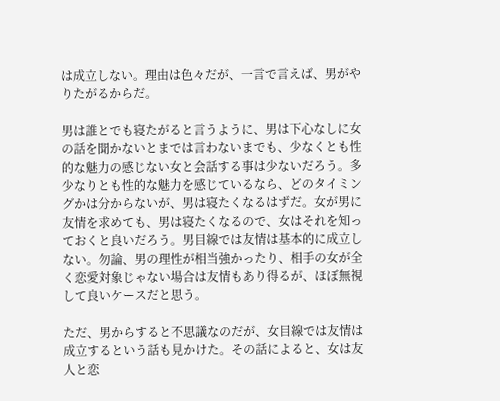は成立しない。理由は色々だが、一言で言えば、男がやりたがるからだ。

男は誰とでも寝たがると言うように、男は下心なしに女の話を聞かないとまでは言わないまでも、少なくとも性的な魅力の感じない女と会話する事は少ないだろう。多少なりとも性的な魅力を感じているなら、どのタイミングかは分からないが、男は寝たくなるはずだ。女が男に友情を求めても、男は寝たくなるので、女はそれを知っておくと良いだろう。男目線では友情は基本的に成立しない。勿論、男の理性が相当強かったり、相手の女が全く恋愛対象じゃない場合は友情もあり得るが、ほぼ無視して良いケースだと思う。

ただ、男からすると不思議なのだが、女目線では友情は成立するという話も見かけた。その話によると、女は友人と恋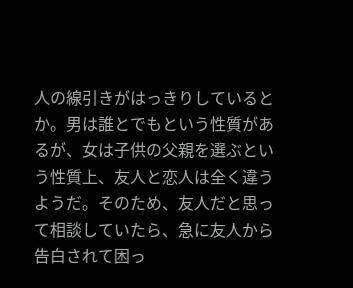人の線引きがはっきりしているとか。男は誰とでもという性質があるが、女は子供の父親を選ぶという性質上、友人と恋人は全く違うようだ。そのため、友人だと思って相談していたら、急に友人から告白されて困っ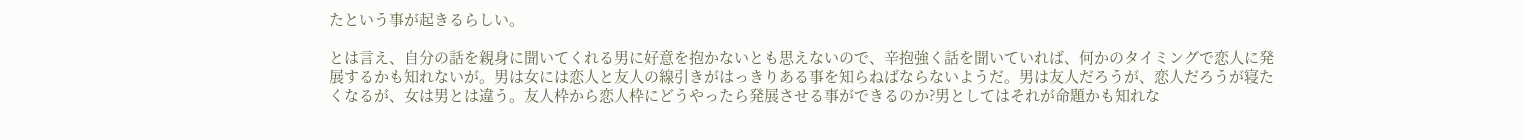たという事が起きるらしい。

とは言え、自分の話を親身に聞いてくれる男に好意を抱かないとも思えないので、辛抱強く話を聞いていれば、何かのタイミングで恋人に発展するかも知れないが。男は女には恋人と友人の線引きがはっきりある事を知らねばならないようだ。男は友人だろうが、恋人だろうが寝たくなるが、女は男とは違う。友人枠から恋人枠にどうやったら発展させる事ができるのか?男としてはそれが命題かも知れな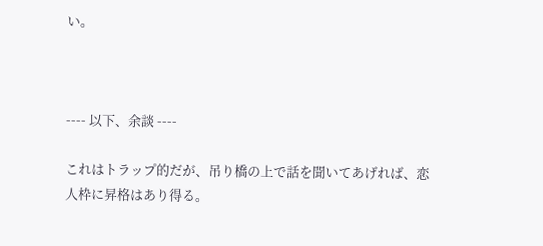い。



---- 以下、余談 ----

これはトラップ的だが、吊り橋の上で話を聞いてあげれば、恋人枠に昇格はあり得る。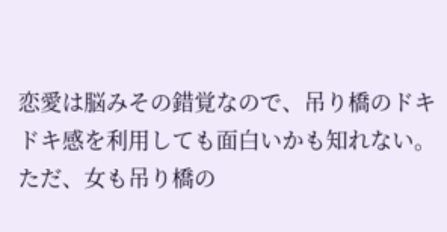恋愛は脳みその錯覚なので、吊り橋のドキドキ感を利用しても面白いかも知れない。ただ、女も吊り橋の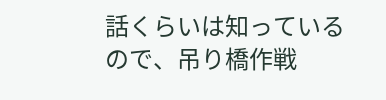話くらいは知っているので、吊り橋作戦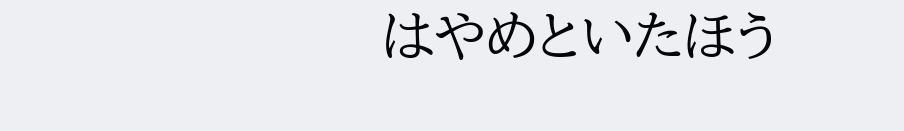はやめといたほう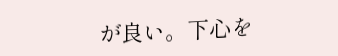が良い。下心を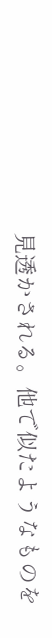見透かされる。他で似たようなものを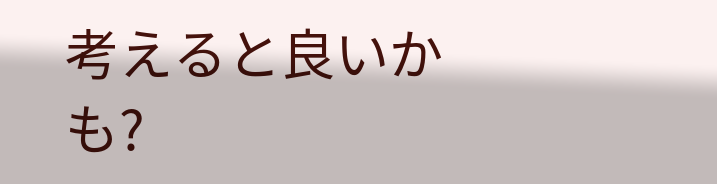考えると良いかも?